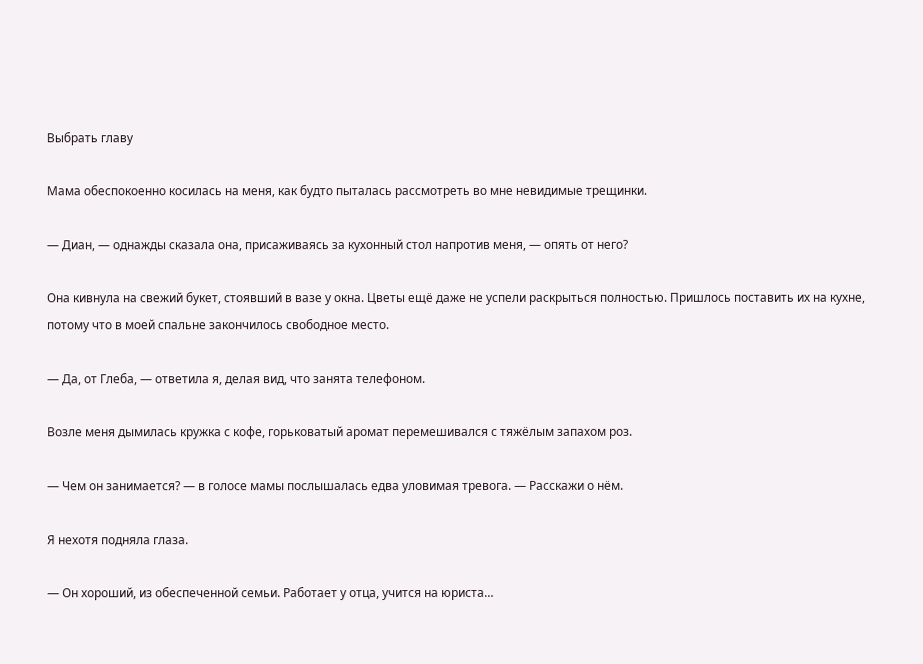Выбрать главу

Мама обеспокоенно косилась на меня, как будто пыталась рассмотреть во мне невидимые трещинки.

— Диан, — однажды сказала она, присаживаясь за кухонный стол напротив меня, — опять от него?

Она кивнула на свежий букет, стоявший в вазе у окна. Цветы ещё даже не успели раскрыться полностью. Пришлось поставить их на кухне, потому что в моей спальне закончилось свободное место.

— Да, от Глеба, — ответила я, делая вид, что занята телефоном.

Возле меня дымилась кружка с кофе, горьковатый аромат перемешивался с тяжёлым запахом роз.

— Чем он занимается? — в голосе мамы послышалась едва уловимая тревога. — Расскажи о нём.

Я нехотя подняла глаза.

— Он хороший, из обеспеченной семьи. Работает у отца, учится на юриста…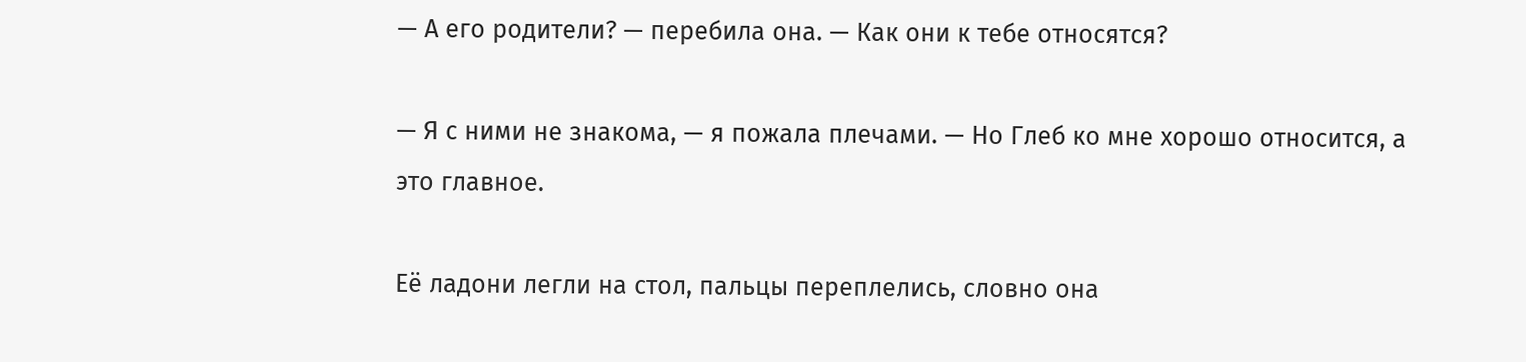— А его родители? — перебила она. — Как они к тебе относятся?

— Я с ними не знакома, — я пожала плечами. — Но Глеб ко мне хорошо относится, а это главное.

Её ладони легли на стол, пальцы переплелись, словно она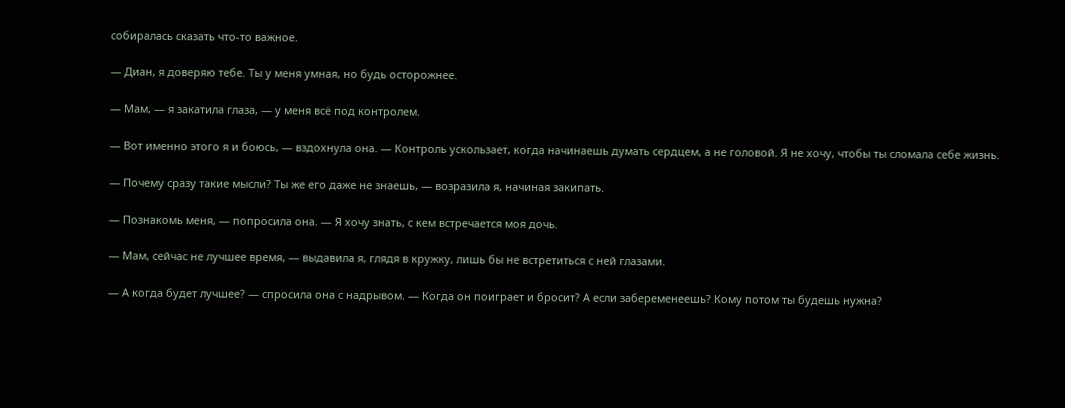собиралась сказать что-то важное.

— Диан, я доверяю тебе. Ты у меня умная, но будь осторожнее.

— Мам, — я закатила глаза, — у меня всё под контролем.

— Вот именно этого я и боюсь, — вздохнула она. — Контроль ускользает, когда начинаешь думать сердцем, а не головой. Я не хочу, чтобы ты сломала себе жизнь.

— Почему сразу такие мысли? Ты же его даже не знаешь, — возразила я, начиная закипать.

— Познакомь меня, — попросила она. — Я хочу знать, с кем встречается моя дочь.

— Мам, сейчас не лучшее время, — выдавила я, глядя в кружку, лишь бы не встретиться с ней глазами.

— А когда будет лучшее? — спросила она с надрывом. — Когда он поиграет и бросит? А если забеременеешь? Кому потом ты будешь нужна?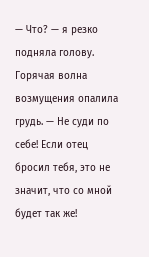— Что? — я резко подняла голову. Горячая волна возмущения опалила грудь. — Не суди по себе! Если отец бросил тебя, это не значит, что со мной будет так же!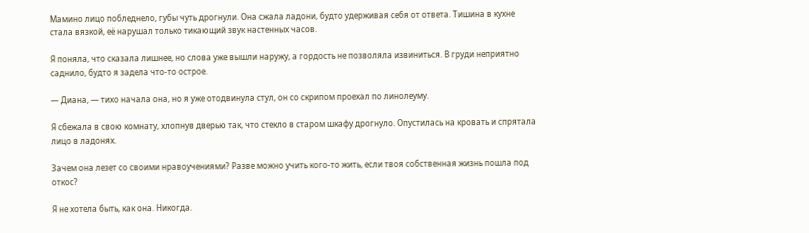Мамино лицо побледнело, губы чуть дрогнули. Она сжала ладони, будто удерживая себя от ответа. Тишина в кухне стала вязкой, её нарушал только тикающий звук настенных часов.

Я поняла, что сказала лишнее, но слова уже вышли наружу, а гордость не позволяла извиниться. В груди неприятно саднило, будто я задела что-то острое.

— Диана, — тихо начала она, но я уже отодвинула стул, он со скрипом проехал по линолеуму.

Я сбежала в свою комнату, хлопнув дверью так, что стекло в старом шкафу дрогнуло. Опустилась на кровать и спрятала лицо в ладонях.

Зачем она лезет со своими нравоучениями? Разве можно учить кого-то жить, если твоя собственная жизнь пошла под откос?

Я не хотела быть, как она. Никогда.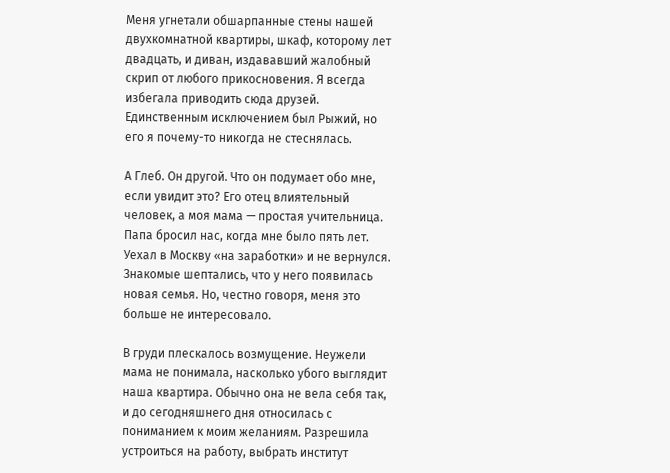Меня угнетали обшарпанные стены нашей двухкомнатной квартиры, шкаф, которому лет двадцать, и диван, издававший жалобный скрип от любого прикосновения. Я всегда избегала приводить сюда друзей. Единственным исключением был Рыжий, но его я почему-то никогда не стеснялась.

А Глеб. Он другой. Что он подумает обо мне, если увидит это? Его отец влиятельный человек, а моя мама — простая учительница. Папа бросил нас, когда мне было пять лет. Уехал в Москву «на заработки» и не вернулся. Знакомые шептались, что у него появилась новая семья. Но, честно говоря, меня это больше не интересовало.

В груди плескалось возмущение. Неужели мама не понимала, насколько убого выглядит наша квартира. Обычно она не вела себя так, и до сегодняшнего дня относилась с пониманием к моим желаниям. Разрешила устроиться на работу, выбрать институт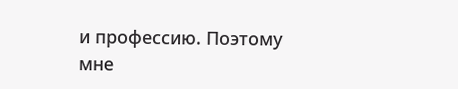и профессию. Поэтому мне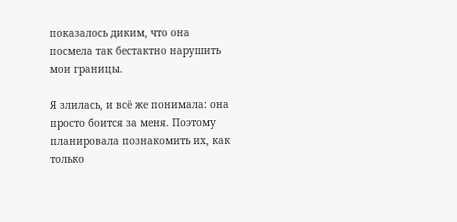показалось диким, что она посмела так бестактно нарушить мои границы.

Я злилась, и всё же понимала: она просто боится за меня. Поэтому планировала познакомить их, как только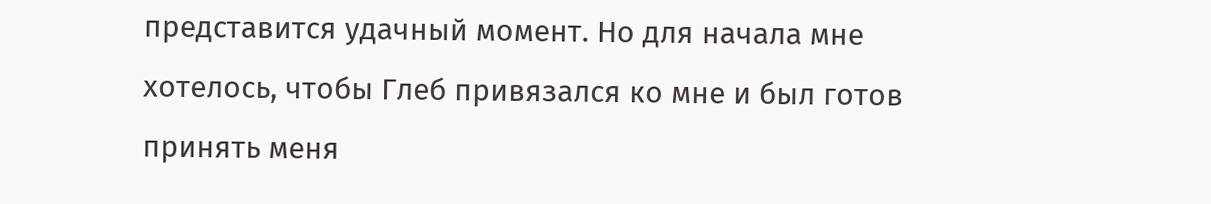представится удачный момент. Но для начала мне хотелось, чтобы Глеб привязался ко мне и был готов принять меня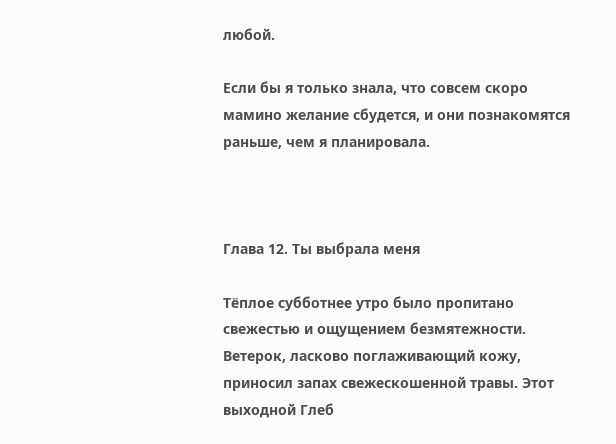любой.

Если бы я только знала, что совсем скоро мамино желание сбудется, и они познакомятся раньше, чем я планировала.



Глава 12. Ты выбрала меня

Тёплое субботнее утро было пропитано свежестью и ощущением безмятежности. Ветерок, ласково поглаживающий кожу, приносил запах свежескошенной травы. Этот выходной Глеб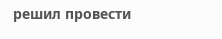решил провести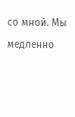со мной. Мы медленно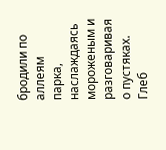бродили по аллеям парка, наслаждаясь мороженым и разговаривая о пустяках. Глеб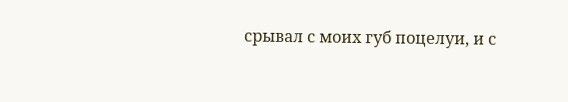срывал с моих губ поцелуи, и с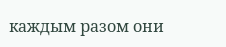каждым разом они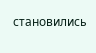становились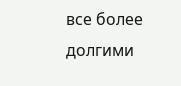все более долгими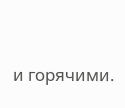и горячими.